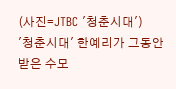(사진=JTBC '청춘시대')
'청춘시대' 한예리가 그동안 받은 수모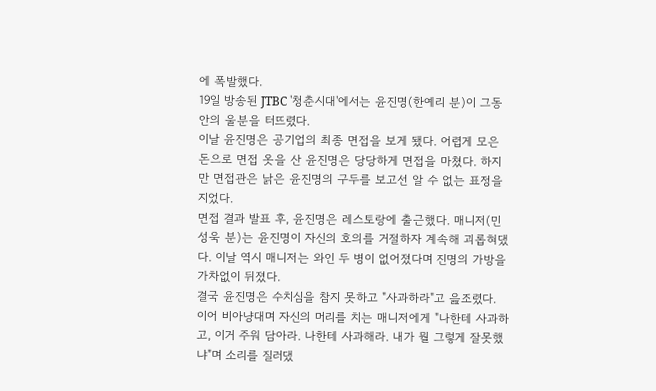에 폭발했다.
19일 방송된 JTBC '청춘시대'에서는 윤진명(한예리 분)이 그동안의 울분을 터뜨렸다.
이날 윤진명은 공기업의 최종 면접을 보게 됐다. 어렵게 모은 돈으로 면접 옷을 산 윤진명은 당당하게 면접을 마쳤다. 하지만 면접관은 낡은 윤진명의 구두를 보고선 알 수 없는 표정을 지었다.
면접 결과 발표 후, 윤진명은 레스토랑에 출근했다. 매니저(민성욱 분)는 윤진명이 자신의 호의를 거절하자 계속해 괴롭혀댔다. 이날 역시 매니저는 와인 두 병이 없어졌다며 진명의 가방을 가차없이 뒤졌다.
결국 윤진명은 수치심을 참지 못하고 "사과하라"고 읊조렸다. 이어 비아냥대며 자신의 머리를 치는 매니저에게 "나한테 사과하고, 이거 주워 담아라. 나한테 사과해라. 내가 뭘 그렇게 잘못했냐"며 소리를 질러댔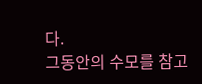다.
그동안의 수모를 참고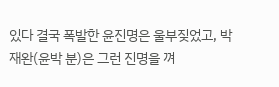있다 결국 폭발한 윤진명은 울부짖었고, 박재완(윤박 분)은 그런 진명을 껴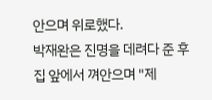안으며 위로했다.
박재완은 진명을 데려다 준 후 집 앞에서 껴안으며 "제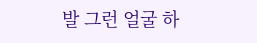발 그런 얼굴 하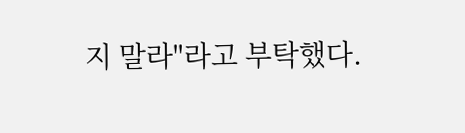지 말라"라고 부탁했다.